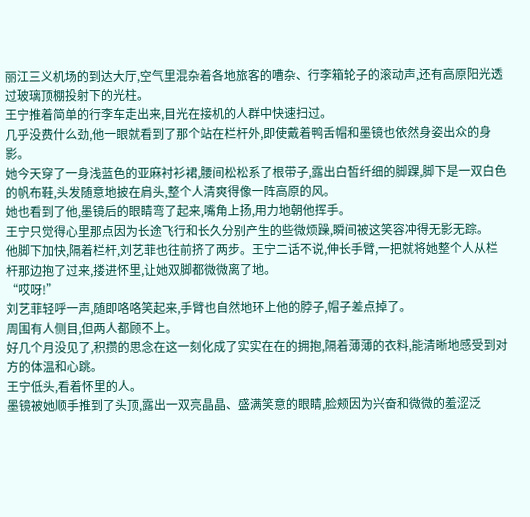丽江三义机场的到达大厅,空气里混杂着各地旅客的嘈杂、行李箱轮子的滚动声,还有高原阳光透过玻璃顶棚投射下的光柱。
王宁推着简单的行李车走出来,目光在接机的人群中快速扫过。
几乎没费什么劲,他一眼就看到了那个站在栏杆外,即使戴着鸭舌帽和墨镜也依然身姿出众的身影。
她今天穿了一身浅蓝色的亚麻衬衫裙,腰间松松系了根带子,露出白皙纤细的脚踝,脚下是一双白色的帆布鞋,头发随意地披在肩头,整个人清爽得像一阵高原的风。
她也看到了他,墨镜后的眼睛弯了起来,嘴角上扬,用力地朝他挥手。
王宁只觉得心里那点因为长途飞行和长久分别产生的些微烦躁,瞬间被这笑容冲得无影无踪。
他脚下加快,隔着栏杆,刘艺菲也往前挤了两步。王宁二话不说,伸长手臂,一把就将她整个人从栏杆那边抱了过来,搂进怀里,让她双脚都微微离了地。
“哎呀!”
刘艺菲轻呼一声,随即咯咯笑起来,手臂也自然地环上他的脖子,帽子差点掉了。
周围有人侧目,但两人都顾不上。
好几个月没见了,积攒的思念在这一刻化成了实实在在的拥抱,隔着薄薄的衣料,能清晰地感受到对方的体温和心跳。
王宁低头,看着怀里的人。
墨镜被她顺手推到了头顶,露出一双亮晶晶、盛满笑意的眼睛,脸颊因为兴奋和微微的羞涩泛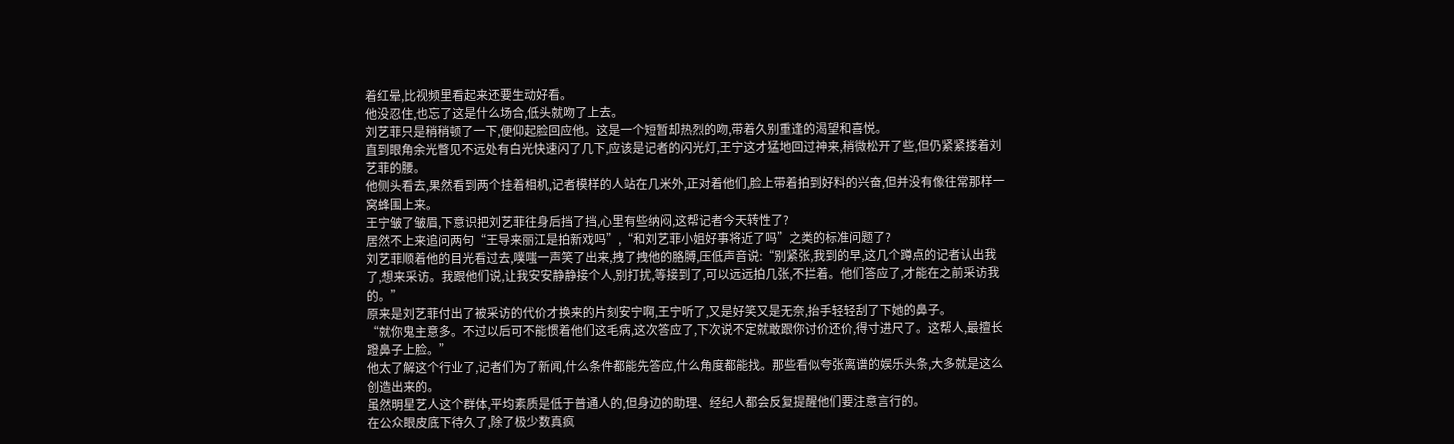着红晕,比视频里看起来还要生动好看。
他没忍住,也忘了这是什么场合,低头就吻了上去。
刘艺菲只是稍稍顿了一下,便仰起脸回应他。这是一个短暂却热烈的吻,带着久别重逢的渴望和喜悦。
直到眼角余光瞥见不远处有白光快速闪了几下,应该是记者的闪光灯,王宁这才猛地回过神来,稍微松开了些,但仍紧紧搂着刘艺菲的腰。
他侧头看去,果然看到两个挂着相机,记者模样的人站在几米外,正对着他们,脸上带着拍到好料的兴奋,但并没有像往常那样一窝蜂围上来。
王宁皱了皱眉,下意识把刘艺菲往身后挡了挡,心里有些纳闷,这帮记者今天转性了?
居然不上来追问两句“王导来丽江是拍新戏吗”,“和刘艺菲小姐好事将近了吗”之类的标准问题了?
刘艺菲顺着他的目光看过去,噗嗤一声笑了出来,拽了拽他的胳膊,压低声音说:“别紧张,我到的早,这几个蹲点的记者认出我了,想来采访。我跟他们说,让我安安静静接个人,别打扰,等接到了,可以远远拍几张,不拦着。他们答应了,才能在之前采访我的。”
原来是刘艺菲付出了被采访的代价才换来的片刻安宁啊,王宁听了,又是好笑又是无奈,抬手轻轻刮了下她的鼻子。
“就你鬼主意多。不过以后可不能惯着他们这毛病,这次答应了,下次说不定就敢跟你讨价还价,得寸进尺了。这帮人,最擅长蹬鼻子上脸。”
他太了解这个行业了,记者们为了新闻,什么条件都能先答应,什么角度都能找。那些看似夸张离谱的娱乐头条,大多就是这么创造出来的。
虽然明星艺人这个群体,平均素质是低于普通人的,但身边的助理、经纪人都会反复提醒他们要注意言行的。
在公众眼皮底下待久了,除了极少数真疯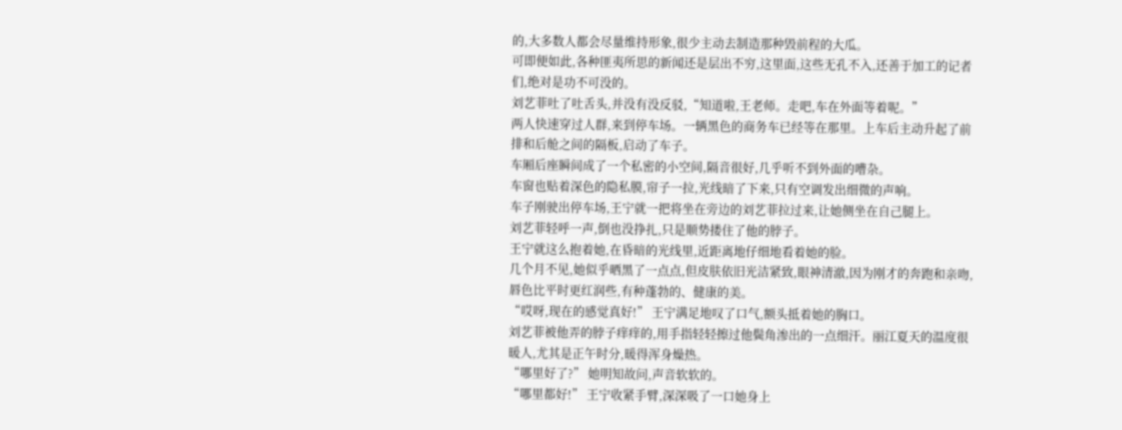的,大多数人都会尽量维持形象,很少主动去制造那种毁前程的大瓜。
可即便如此,各种匪夷所思的新闻还是层出不穷,这里面,这些无孔不入,还善于加工的记者们,绝对是功不可没的。
刘艺菲吐了吐舌头,并没有没反驳,“知道啦,王老师。走吧,车在外面等着呢。”
两人快速穿过人群,来到停车场。一辆黑色的商务车已经等在那里。上车后主动升起了前排和后舱之间的隔板,启动了车子。
车厢后座瞬间成了一个私密的小空间,隔音很好,几乎听不到外面的嘈杂。
车窗也贴着深色的隐私膜,帘子一拉,光线暗了下来,只有空调发出细微的声响。
车子刚驶出停车场,王宁就一把将坐在旁边的刘艺菲拉过来,让她侧坐在自己腿上。
刘艺菲轻呼一声,倒也没挣扎,只是顺势搂住了他的脖子。
王宁就这么抱着她,在昏暗的光线里,近距离地仔细地看着她的脸。
几个月不见,她似乎晒黑了一点点,但皮肤依旧光洁紧致,眼神清澈,因为刚才的奔跑和亲吻,唇色比平时更红润些,有种蓬勃的、健康的美。
“哎呀,现在的感觉真好!” 王宁满足地叹了口气,额头抵着她的胸口。
刘艺菲被他弄的脖子痒痒的,用手指轻轻擦过他鬓角渗出的一点细汗。丽江夏天的温度很暖人,尤其是正午时分,暖得浑身燥热。
“哪里好了?” 她明知故问,声音软软的。
“哪里都好!” 王宁收紧手臂,深深吸了一口她身上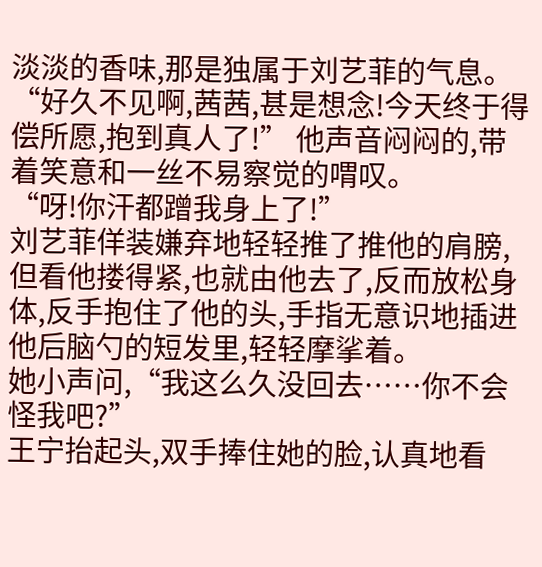淡淡的香味,那是独属于刘艺菲的气息。
“好久不见啊,茜茜,甚是想念!今天终于得偿所愿,抱到真人了!” 他声音闷闷的,带着笑意和一丝不易察觉的喟叹。
“呀!你汗都蹭我身上了!”
刘艺菲佯装嫌弃地轻轻推了推他的肩膀,但看他搂得紧,也就由他去了,反而放松身体,反手抱住了他的头,手指无意识地插进他后脑勺的短发里,轻轻摩挲着。
她小声问,“我这么久没回去……你不会怪我吧?”
王宁抬起头,双手捧住她的脸,认真地看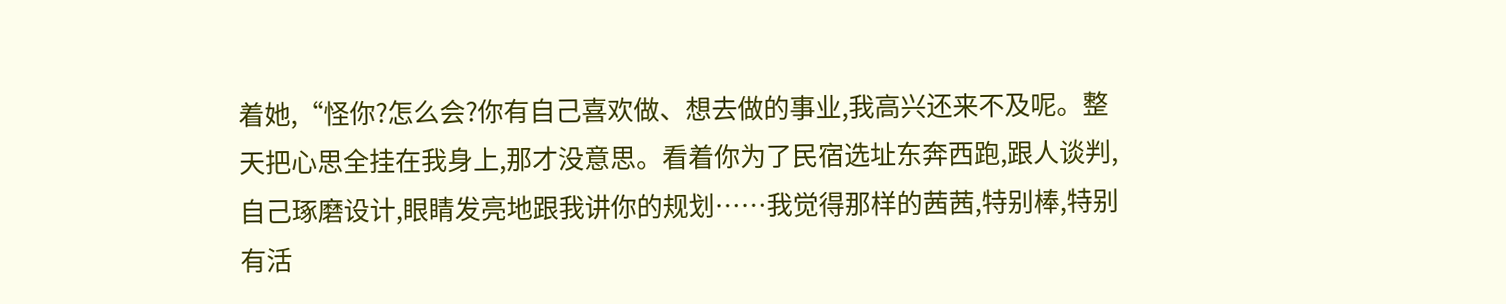着她,“怪你?怎么会?你有自己喜欢做、想去做的事业,我高兴还来不及呢。整天把心思全挂在我身上,那才没意思。看着你为了民宿选址东奔西跑,跟人谈判,自己琢磨设计,眼睛发亮地跟我讲你的规划……我觉得那样的茜茜,特别棒,特别有活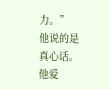力。”
他说的是真心话。他爱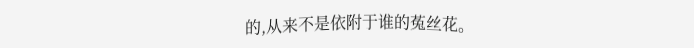的,从来不是依附于谁的菟丝花。